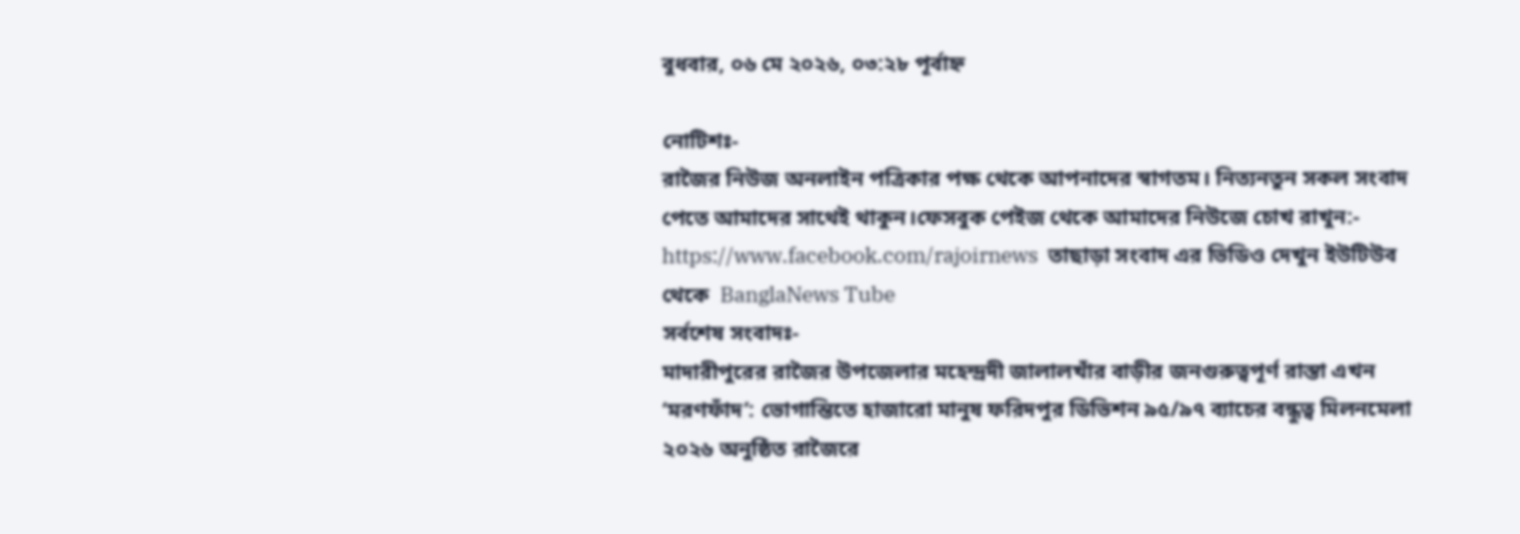বুধবার, ০৬ মে ২০২৬, ০৩:২৮ পূর্বাহ্ন

নোটিশঃ-
রাজৈর নিউজ অনলাইন পত্রিকার পক্ষ থেকে আপনাদের স্বাগতম। নিত্যনতুন সকল সংবাদ পেতে আমাদের সাথেই থাকুন।ফেসবুক পেইজ থেকে আমাদের নিউজে চোখ রাখুন:- https://www.facebook.com/rajoirnews  তাছাড়া সংবাদ এর ভিডিও দেখুন ইউটিউব থেকে  BanglaNews Tube
সর্বশেষ সংবাদঃ-
মাদারীপুরের রাজৈর উপজেলার মহেন্দ্রদী জালালখাঁর বাড়ীর জনগুরুত্বপূর্ণ রাস্তা এখন ‘মরণফাঁদ’: ভোগান্তিতে হাজারো মানুষ ফরিদপুর ডিভিশন ৯৫/৯৭ ব্যাচের বন্ধুত্ব মিলনমেলা ২০২৬ অনুষ্ঠিত রাজৈরে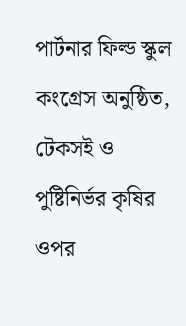পার্টনার ফিল্ড স্কুল কংগ্রেস অনুষ্ঠিত, টেকসই ও পুষ্টিনির্ভর কৃষির ওপর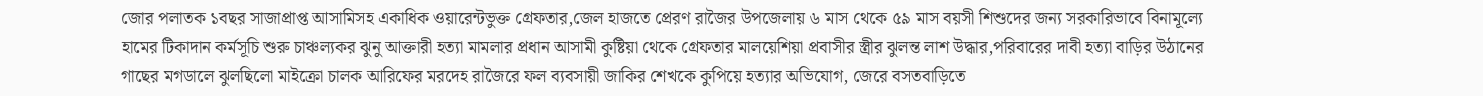জোর পলাতক ১বছর সাজাপ্রাপ্ত আসামিসহ একাধিক ওয়ারেন্টভুক্ত গ্রেফতার,জেল হাজতে প্রেরণ রাজৈর উপজেলায় ৬ মাস থেকে ৫৯ মাস বয়সী শিশুদের জন্য সরকারিভাবে বিনামূল্যে হামের টিকাদান কর্মসূচি শুরু চাঞ্চল্যকর ঝুনু আক্তারী হত্যা মামলার প্রধান আসামী কুষ্টিয়া থেকে গ্রেফতার মালয়েশিয়া প্রবাসীর স্ত্রীর ঝুলন্ত লাশ উদ্ধার,পরিবারের দাবী হত্যা বাড়ির উঠানের গাছের মগডালে ঝুলছিলো মাইক্রো চালক আরিফের মরদেহ রাজৈরে ফল ব্যবসায়ী জাকির শেখকে কুপিয়ে হত্যার অভিযোগ, জেরে বসতবাড়িতে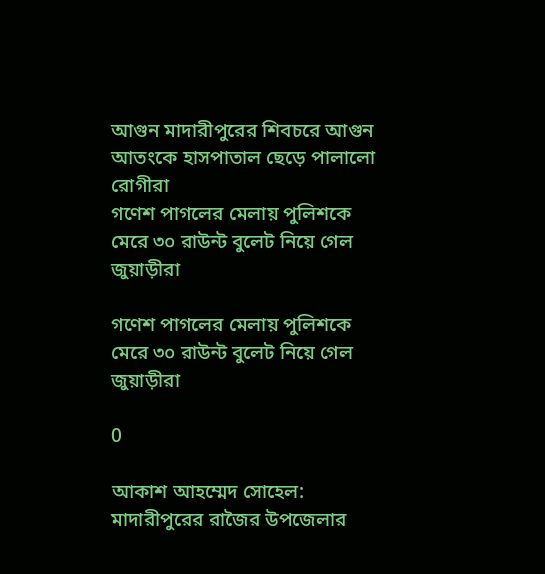আগুন মাদারীপুরের শিবচরে আগুন আতংকে হাসপাতাল ছেড়ে পালালো রোগীরা
গণেশ পাগলের মেলায় পুলিশকে মেরে ৩০ রাউন্ট বুলেট নিয়ে গেল জুয়াড়ীরা

গণেশ পাগলের মেলায় পুলিশকে মেরে ৩০ রাউন্ট বুলেট নিয়ে গেল জুয়াড়ীরা

0

আকাশ আহম্মেদ সোহেল: মাদারীপুরের রাজৈর উপজেলার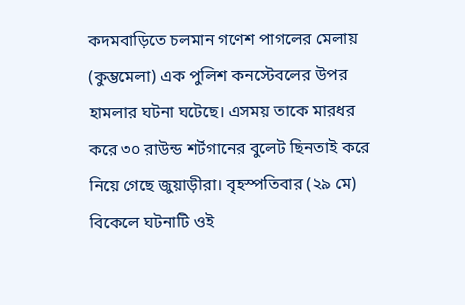কদমবাড়িতে চলমান গণেশ পাগলের মেলায় (কুম্ভমেলা) এক পুলিশ কনস্টেবলের উপর হামলার ঘটনা ঘটেছে। এসময় তাকে মারধর করে ৩০ রাউন্ড শর্টগানের বুলেট ছিনতাই করে নিয়ে গেছে জুয়াড়ীরা। বৃহস্পতিবার (২৯ মে) বিকেলে ঘটনাটি ওই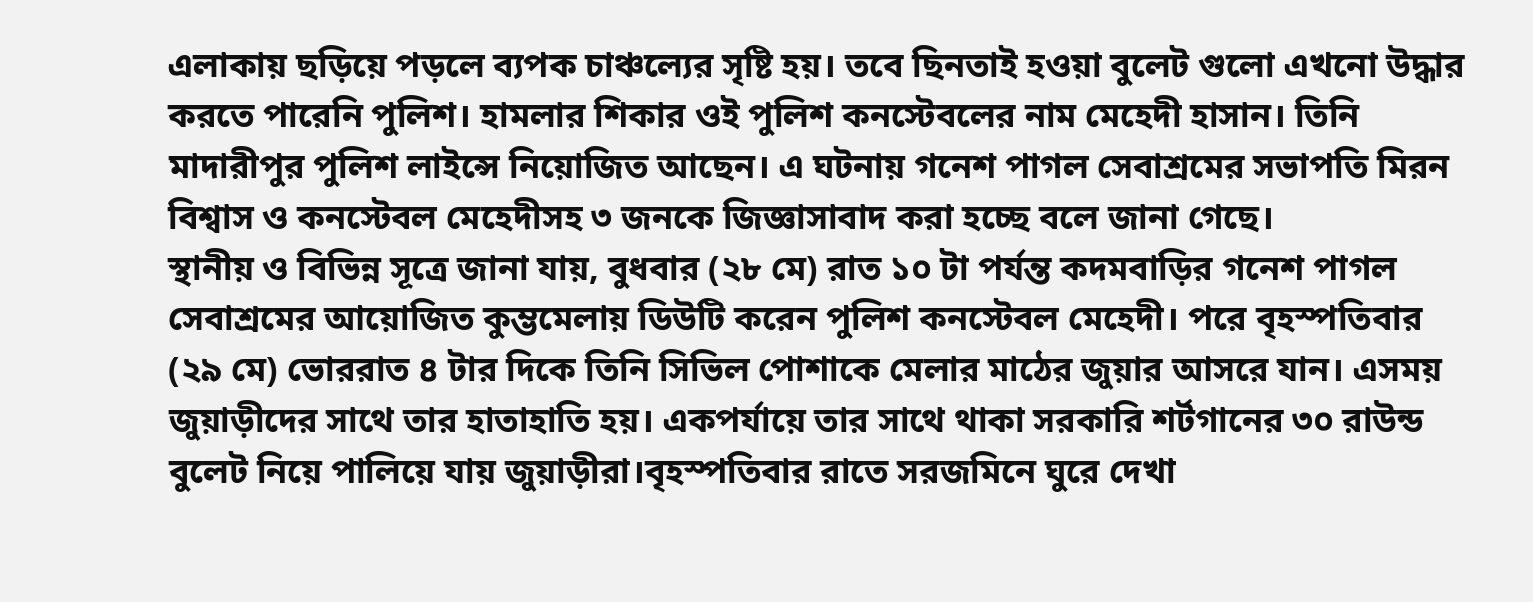এলাকায় ছড়িয়ে পড়লে ব্যপক চাঞ্চল্যের সৃষ্টি হয়। তবে ছিনতাই হওয়া বুলেট গুলো এখনো উদ্ধার করতে পারেনি পুলিশ। হামলার শিকার ওই পুলিশ কনস্টেবলের নাম মেহেদী হাসান। তিনি মাদারীপুর পুলিশ লাইন্সে নিয়োজিত আছেন। এ ঘটনায় গনেশ পাগল সেবাশ্রমের সভাপতি মিরন বিশ্বাস ও কনস্টেবল মেহেদীসহ ৩ জনকে জিজ্ঞাসাবাদ করা হচ্ছে বলে জানা গেছে।
স্থানীয় ও বিভিন্ন সূত্রে জানা যায়, বুধবার (২৮ মে) রাত ১০ টা পর্যন্ত কদমবাড়ির গনেশ পাগল সেবাশ্রমের আয়োজিত কুম্ভমেলায় ডিউটি করেন পুলিশ কনস্টেবল মেহেদী। পরে বৃহস্পতিবার (২৯ মে) ভোররাত ৪ টার দিকে তিনি সিভিল পোশাকে মেলার মাঠের জুয়ার আসরে যান। এসময় জুয়াড়ীদের সাথে তার হাতাহাতি হয়। একপর্যায়ে তার সাথে থাকা সরকারি শর্টগানের ৩০ রাউন্ড বুলেট নিয়ে পালিয়ে যায় জুয়াড়ীরা।বৃহস্পতিবার রাতে সরজমিনে ঘুরে দেখা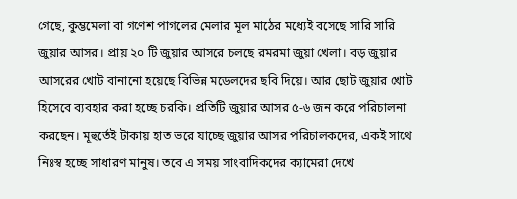গেছে, কুম্ভমেলা বা গণেশ পাগলের মেলার মূল মাঠের মধ্যেই বসেছে সারি সারি জুয়ার আসর। প্রায় ২০ টি জুয়ার আসরে চলছে রমরমা জুয়া খেলা। বড় জুয়ার আসরের খোট বানানো হয়েছে বিভিন্ন মডেলদের ছবি দিয়ে। আর ছোট জুয়ার খোট হিসেবে ব্যবহার করা হচ্ছে চরকি। প্রতিটি জুয়ার আসর ৫-৬ জন করে পরিচালনা করছেন। মূহুর্তেই টাকায় হাত ভরে যাচ্ছে জুয়ার আসর পরিচালকদের, একই সাথে নিঃস্ব হচ্ছে সাধারণ মানুষ। তবে এ সময় সাংবাদিকদের ক্যামেরা দেখে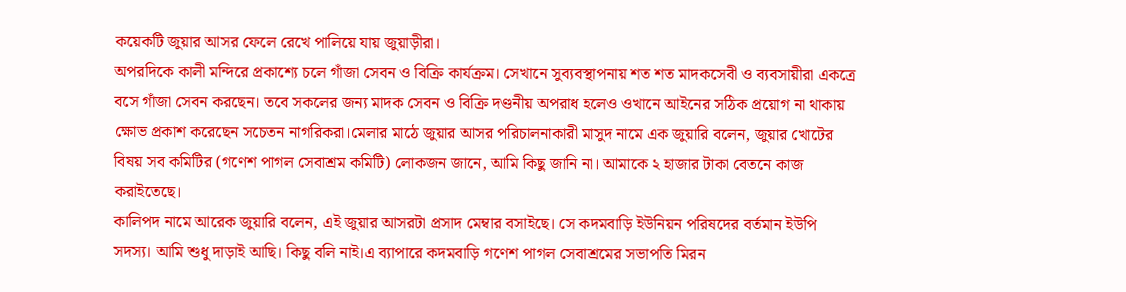কয়েকটি জুয়ার আসর ফেলে রেখে পালিয়ে যায় জুয়াড়ীরা।
অপরদিকে কালী মন্দিরে প্রকাশ্যে চলে গাঁজা সেবন ও বিক্রি কার্যক্রম। সেখানে সুব্যবস্থাপনায় শত শত মাদকসেবী ও ব্যবসায়ীরা একত্রে বসে গাঁজা সেবন করছেন। তবে সকলের জন্য মাদক সেবন ও বিক্রি দণ্ডনীয় অপরাধ হলেও ওখানে আইনের সঠিক প্রয়োগ না থাকায় ক্ষোভ প্রকাশ করেছেন সচেতন নাগরিকরা।মেলার মাঠে জুয়ার আসর পরিচালনাকারী মাসুদ নামে এক জুয়ারি বলেন, জুয়ার খোটের বিষয় সব কমিটির (গণেশ পাগল সেবাশ্রম কমিটি) লোকজন জানে, আমি কিছু জানি না। আমাকে ২ হাজার টাকা বেতনে কাজ করাইতেছে।
কালিপদ নামে আরেক জুয়ারি বলেন, এই জুয়ার আসরটা প্রসাদ মেম্বার বসাইছে। সে কদমবাড়ি ইউনিয়ন পরিষদের বর্তমান ইউপি সদস্য। আমি শুধু দাড়াই আছি। কিছু বলি নাই।এ ব্যাপারে কদমবাড়ি গণেশ পাগল সেবাশ্রমের সভাপতি মিরন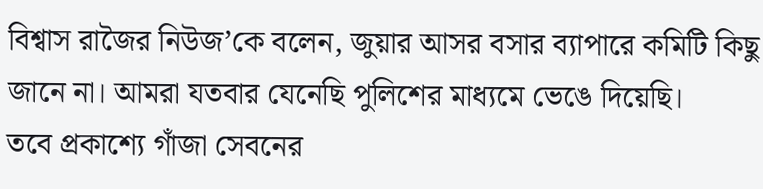বিশ্বাস রাজৈর নিউজ’কে বলেন, জুয়ার আসর বসার ব্যাপারে কমিটি কিছু জানে না। আমরা যতবার যেনেছি পুলিশের মাধ্যমে ভেঙে দিয়েছি।
তবে প্রকাশ্যে গাঁজা সেবনের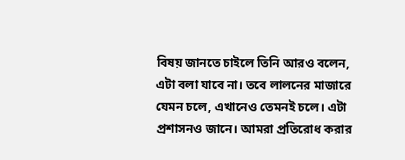বিষয় জানতে চাইলে তিনি আরও বলেন, এটা বলা যাবে না। তবে লালনের মাজারে যেমন চলে, এখানেও তেমনই চলে। এটা প্রশাসনও জানে। আমরা প্রতিরোধ করার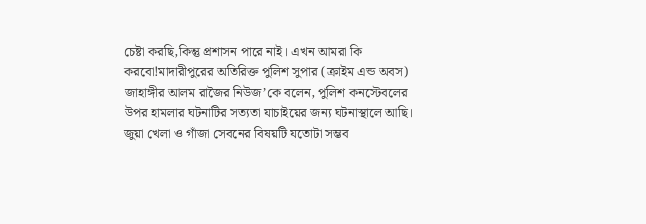চেষ্টা করছি,কিন্তু প্রশাসন পারে নাই। এখন আমরা কি করবো!মাদারীপুরের অতিরিক্ত পুলিশ সুপার (ক্রাইম এন্ড অবস) জাহাঙ্গীর আলম রাজৈর নিউজ’কে বলেন, পুলিশ কনস্টেবলের উপর হামলার ঘটনাটির সত্যতা যাচাইয়ের জন্য ঘটনাস্থালে আছি। জুয়া খেলা ও গাঁজা সেবনের বিষয়টি যতোটা সম্ভব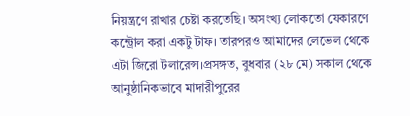নিয়ন্ত্রণে রাখার চেষ্টা করতেছি। অসংখ্য লোকতো যেকারণে কন্ট্রোল করা একটু টাফ। তারপরও আমাদের লেভেল থেকে এটা জিরো টলারেন্স।প্রসঙ্গত, বুধবার (২৮ মে) সকাল থেকে আনুষ্ঠানিকভাবে মাদারীপুরের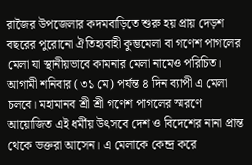রাজৈর উপজেলার কদমবাড়িতে শুরু হয় প্রায় দেড়শ বছরের পুরোনো ঐতিহ্যবাহী কুম্ভমেলা বা গণেশ পাগলের মেলা যা স্থানীয়ভাবে কামনার মেলা নামেও পরিচিত। আগামী শনিবার (৩১ মে) পর্যন্ত ৪ দিন ব্যাপী এ মেলা চলবে। মহামানব শ্রী শ্রী গণেশ পাগলের স্মরণে আয়োজিত এই ধর্মীয় উৎসবে দেশ ও বিদেশের নানা প্রান্ত থেকে ভক্তরা আসেন। এ মেলাকে কেন্দ্র করে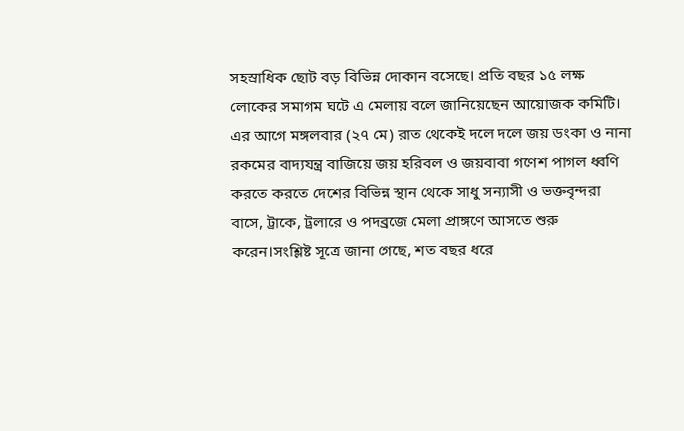সহস্রাধিক ছোট বড় বিভিন্ন দোকান বসেছে। প্রতি বছর ১৫ লক্ষ লোকের সমাগম ঘটে এ মেলায় বলে জানিয়েছেন আয়োজক কমিটি।
এর আগে মঙ্গলবার (২৭ মে) রাত থেকেই দলে দলে জয় ডংকা ও নানা রকমের বাদ্যযন্ত্র বাজিয়ে জয় হরিবল ও জয়বাবা গণেশ পাগল ধ্বণি করতে করতে দেশের বিভিন্ন স্থান থেকে সাধু সন্যাসী ও ভক্তবৃন্দরা বাসে, ট্রাকে, ট্রলারে ও পদব্রজে মেলা প্রাঙ্গণে আসতে শুরু করেন।সংশ্লিষ্ট সূত্রে জানা গেছে, শত বছর ধরে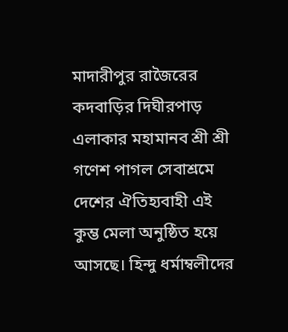মাদারীপুর রাজৈরের কদবাড়ির দিঘীরপাড় এলাকার মহামানব শ্রী শ্রী গণেশ পাগল সেবাশ্রমে দেশের ঐতিহ্যবাহী এই কুম্ভ মেলা অনুষ্ঠিত হয়ে আসছে। হিন্দু ধর্মাম্বলীদের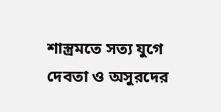শাস্ত্রমতে সত্য যুগে দেবতা ও অসুরদের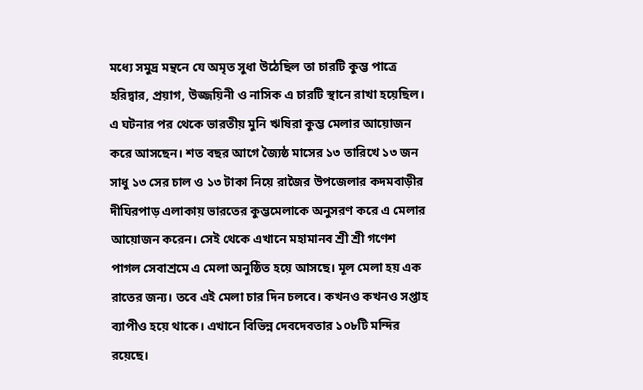মধ্যে সমুদ্র মন্থনে যে অমৃত সুধা উঠেছিল তা চারটি কুম্ভ পাত্রে হরিদ্বার, প্রয়াগ, উজ্জয়িনী ও নাসিক এ চারটি স্থানে রাখা হয়েছিল। এ ঘটনার পর থেকে ভারতীয় মুনি ঋষিরা কুম্ভ মেলার আয়োজন করে আসছেন। শত বছর আগে জ্যৈষ্ঠ মাসের ১৩ তারিখে ১৩ জন সাধু ১৩ সের চাল ও ১৩ টাকা নিয়ে রাজৈর উপজেলার কদমবাড়ীর দীঘিরপাড় এলাকায় ভারতের কুম্ভমেলাকে অনুসরণ করে এ মেলার আয়োজন করেন। সেই থেকে এখানে মহামানব শ্রী শ্রী গণেশ পাগল সেবাশ্রমে এ মেলা অনুষ্ঠিত হয়ে আসছে। মূল মেলা হয় এক রাতের জন্য। তবে এই মেলা চার দিন চলবে। কখনও কখনও সপ্তাহ ব্যাপীও হয়ে থাকে। এখানে বিভিন্ন দেবদেবতার ১০৮টি মন্দির রয়েছে।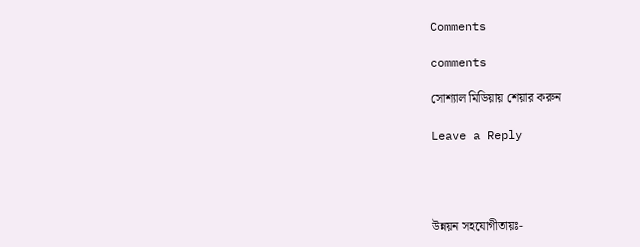Comments

comments

সোশ্যাল মিডিয়ায় শেয়ার করুন

Leave a Reply




উন্নয়ন সহযোগীতায়ঃ-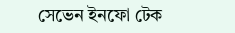সেভেন ইনফো টেক